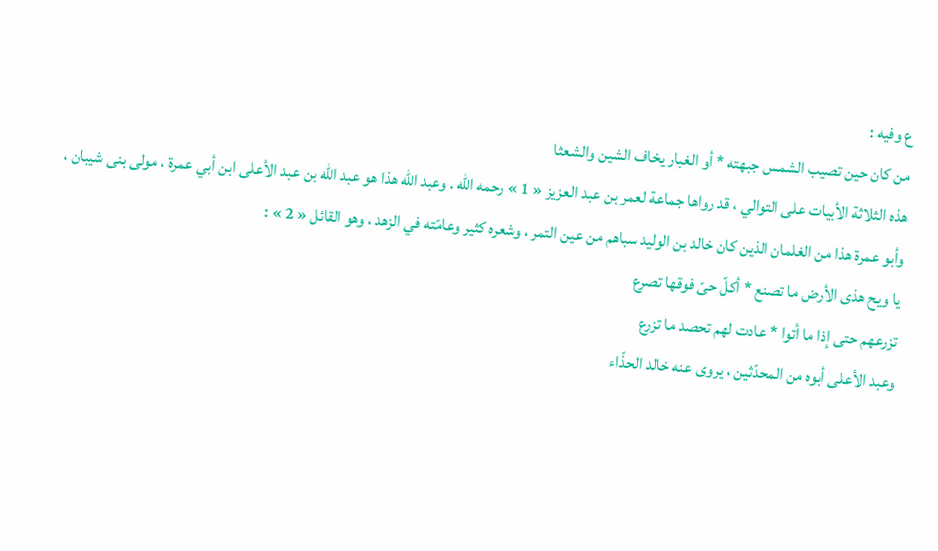ع وفيه :
من كان حين تصيب الشمس جبهته * أو الغبار يخاف الشين والشعثا
هذه الثلاثة الأبيات على التوالي ، قد رواها جماعة لعمر بن عبد العزيز « 1 » رحمه اللّه . وعبد اللّه هذا هو عبد اللّه بن عبد الأعلى ابن أبي عمرة ، مولى بنى شيبان ، وأبو عمرة هذا من الغلمان الذين كان خالد بن الوليد سباهم من عين التمر ، وشعره كثير وعامّته في الزهد ، وهو القائل « 2 » :
يا ويح هذى الأرض ما تصنع * أكلّ حىّ فوقها تصرع
تزرعهم حتى إذا ما أتوا * عادت لهم تحصد ما تزرع
وعبد الأعلى أبوه من المحدّثين ، يروى عنه خالد الحذّاء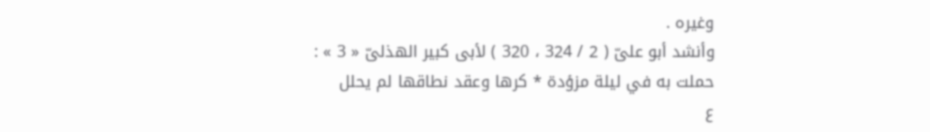وغيره .
وأنشد أبو علىّ ( 2 / 324 ، 320 ) لأبى كبير الهذلىّ « 3 » :
حملت به في ليلة مزؤدة * كرها وعقد نطاقها لم يحلل
ع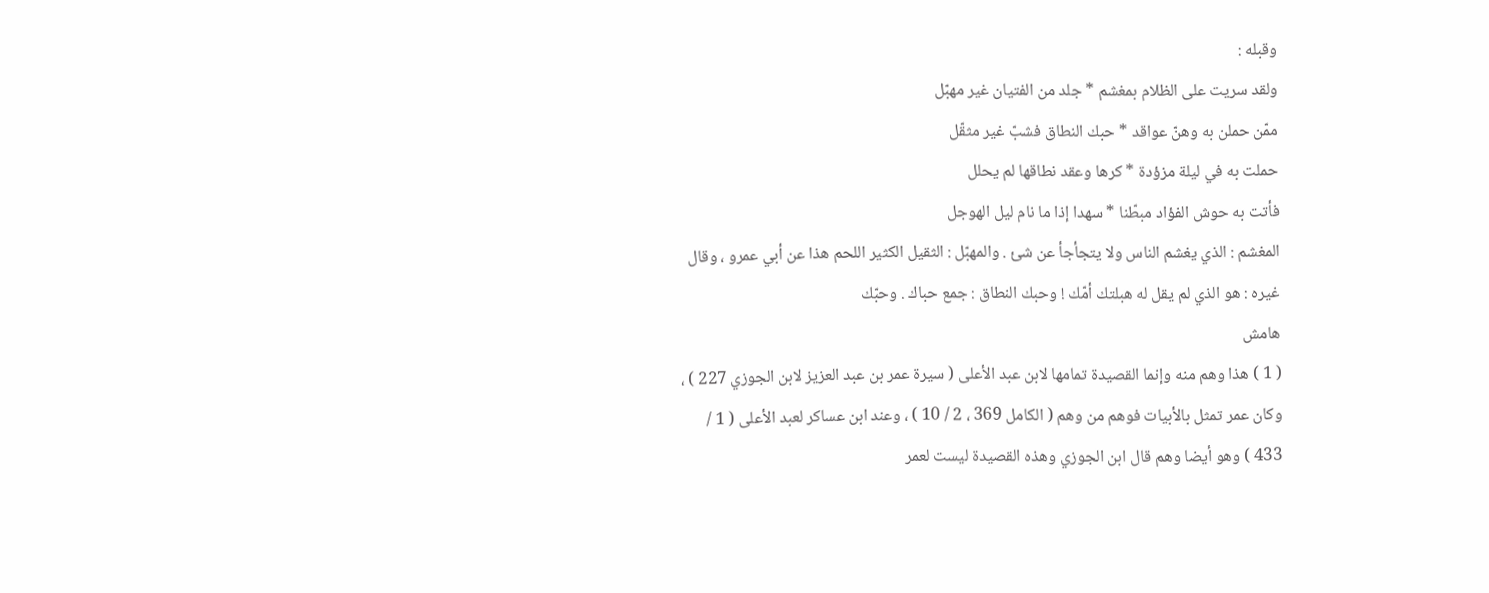وقبله :
ولقد سريت على الظلام بمغشم * جلد من الفتيان غير مهبّل
ممّن حملن به وهنّ عواقد * حبك النطاق فشبّ غير مثقّل
حملت به في ليلة مزؤدة * كرها وعقد نطاقها لم يحلل
فأتت به حوش الفؤاد مبطّنا * سهدا إذا ما نام ليل الهوجل
المغشم : الذي يغشم الناس ولا يتجأجأ عن شئ . والمهبّل : الثقيل الكثير اللحم هذا عن أبي عمرو ، وقال غيره : هو الذي لم يقل له هبلتك أمّك ! وحبك النطاق : جمع حباك . وحبّك
هامش
( 1 ) هذا وهم منه وإنما القصيدة تمامها لابن عبد الأعلى ( سيرة عمر بن عبد العزيز لابن الجوزي 227 ) ، وكان عمر تمثل بالأبيات فوهم من وهم ( الكامل 369 ، 2 / 10 ) ، وعند ابن عساكر لعبد الأعلى ( 1 / 433 ) وهو أيضا وهم قال ابن الجوزي وهذه القصيدة ليست لعمر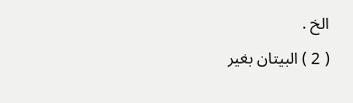الخ .
( 2 ) البيتان بغير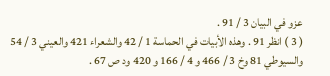عزو في البيان 3 / 91 .
( 3 ) انظر 91 . وهذه الأبيات في الحماسة 1 / 42 والشعراء 421 والعيني 3 / 54 والسيوطي 81 وخ 3 / 466 و 4 / 166 و 420 ود ص 67 .